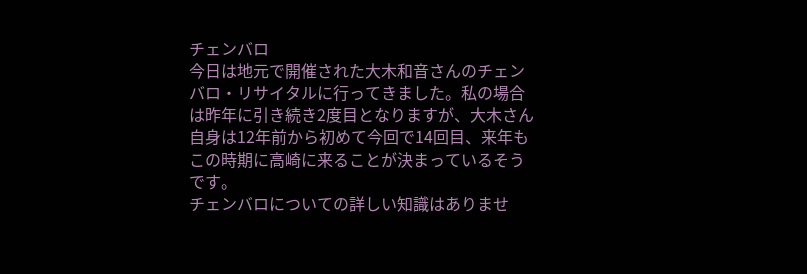チェンバロ
今日は地元で開催された大木和音さんのチェンバロ・リサイタルに行ってきました。私の場合は昨年に引き続き2度目となりますが、大木さん自身は12年前から初めて今回で14回目、来年もこの時期に高崎に来ることが決まっているそうです。
チェンバロについての詳しい知識はありませ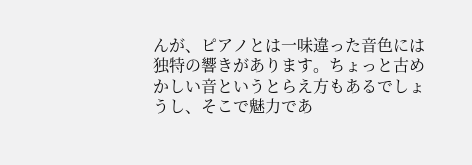んが、ピアノとは一味違った音色には独特の響きがあります。ちょっと古めかしい音というとらえ方もあるでしょうし、そこで魅力であ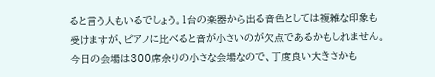ると言う人もいるでしょう。1台の楽器から出る音色としては複雑な印象も受けますが、ピアノに比べると音が小さいのが欠点であるかもしれません。今日の会場は300席余りの小さな会場なので、丁度良い大きさかも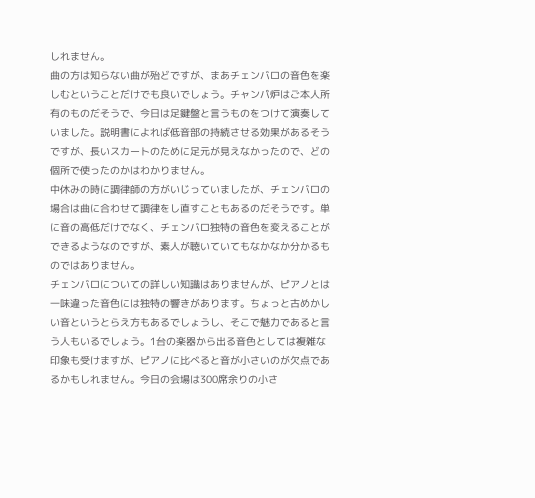しれません。
曲の方は知らない曲が殆どですが、まあチェンバロの音色を楽しむということだけでも良いでしょう。チャンパ炉はご本人所有のものだそうで、今日は足鍵盤と言うものをつけて演奏していました。説明書によれば低音部の持続させる効果があるそうですが、長いスカートのために足元が見えなかったので、どの個所で使ったのかはわかりません。
中休みの時に調律師の方がいじっていましたが、チェンバロの場合は曲に合わせて調律をし直すこともあるのだそうです。単に音の高低だけでなく、チェンバロ独特の音色を変えることができるようなのですが、素人が聴いていてもなかなか分かるものではありません。
チェンバロについての詳しい知識はありませんが、ピアノとは一味違った音色には独特の響きがあります。ちょっと古めかしい音というとらえ方もあるでしょうし、そこで魅力であると言う人もいるでしょう。1台の楽器から出る音色としては複雑な印象も受けますが、ピアノに比べると音が小さいのが欠点であるかもしれません。今日の会場は300席余りの小さ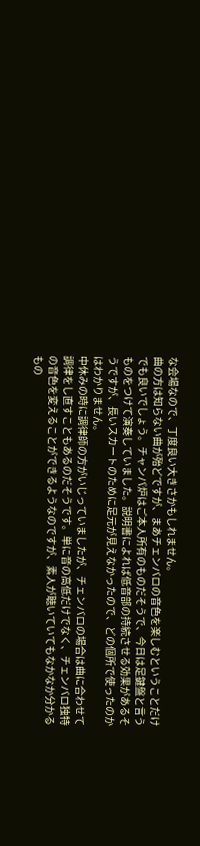な会場なので、丁度良い大きさかもしれません。
曲の方は知らない曲が殆どですが、まあチェンバロの音色を楽しむということだけでも良いでしょう。チャンパ炉はご本人所有のものだそうで、今日は足鍵盤と言うものをつけて演奏していました。説明書によれば低音部の持続させる効果があるそうですが、長いスカートのために足元が見えなかったので、どの個所で使ったのかはわかりません。
中休みの時に調律師の方がいじっていましたが、チェンバロの場合は曲に合わせて調律をし直すこともあるのだそうです。単に音の高低だけでなく、チェンバロ独特の音色を変えることができるようなのですが、素人が聴いていてもなかなか分かるもの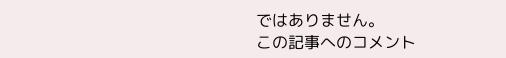ではありません。
この記事へのコメント